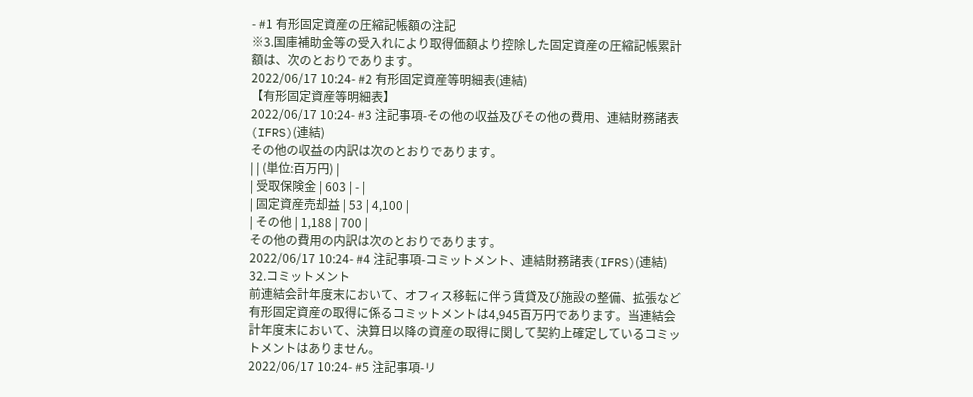- #1 有形固定資産の圧縮記帳額の注記
※3.国庫補助金等の受入れにより取得価額より控除した固定資産の圧縮記帳累計額は、次のとおりであります。
2022/06/17 10:24- #2 有形固定資産等明細表(連結)
【有形固定資産等明細表】
2022/06/17 10:24- #3 注記事項-その他の収益及びその他の費用、連結財務諸表(IFRS)(連結)
その他の収益の内訳は次のとおりであります。
| | (単位:百万円) |
| 受取保険金 | 603 | - |
| 固定資産売却益 | 53 | 4,100 |
| その他 | 1,188 | 700 |
その他の費用の内訳は次のとおりであります。
2022/06/17 10:24- #4 注記事項-コミットメント、連結財務諸表(IFRS)(連結)
32.コミットメント
前連結会計年度末において、オフィス移転に伴う賃貸及び施設の整備、拡張など有形固定資産の取得に係るコミットメントは4,945百万円であります。当連結会計年度末において、決算日以降の資産の取得に関して契約上確定しているコミットメントはありません。
2022/06/17 10:24- #5 注記事項-リ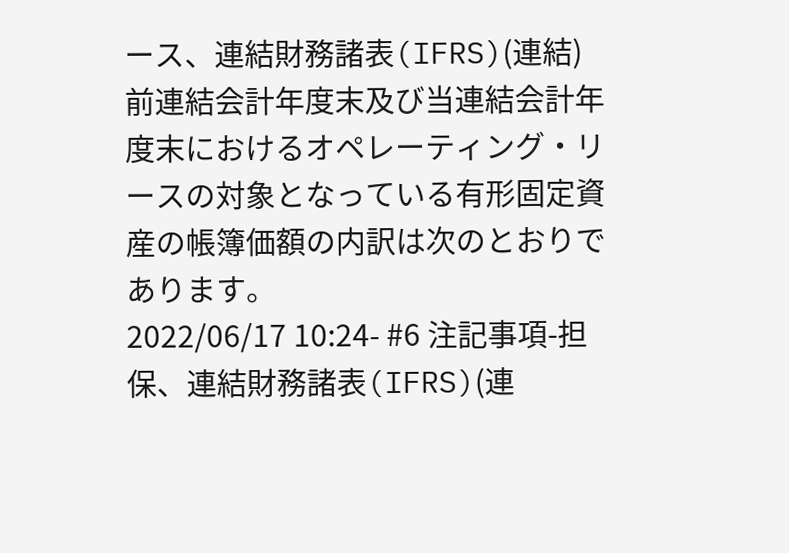ース、連結財務諸表(IFRS)(連結)
前連結会計年度末及び当連結会計年度末におけるオペレーティング・リースの対象となっている有形固定資産の帳簿価額の内訳は次のとおりであります。
2022/06/17 10:24- #6 注記事項-担保、連結財務諸表(IFRS)(連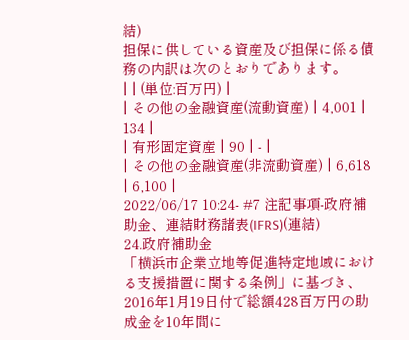結)
担保に供している資産及び担保に係る債務の内訳は次のとおりであります。
| | (単位:百万円) |
| その他の金融資産(流動資産) | 4,001 | 134 |
| 有形固定資産 | 90 | - |
| その他の金融資産(非流動資産) | 6,618 | 6,100 |
2022/06/17 10:24- #7 注記事項-政府補助金、連結財務諸表(IFRS)(連結)
24.政府補助金
「横浜市企業立地等促進特定地域における支援措置に関する条例」に基づき、2016年1月19日付で総額428百万円の助成金を10年間に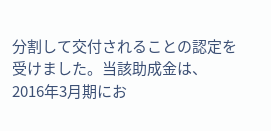分割して交付されることの認定を受けました。当該助成金は、2016年3月期にお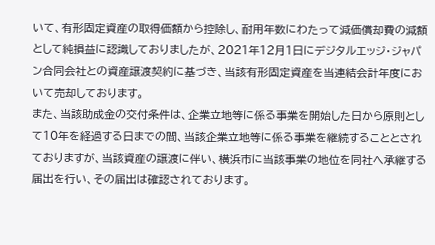いて、有形固定資産の取得価額から控除し、耐用年数にわたって減価償却費の減額として純損益に認識しておりましたが、2021年12月1日にデジタルエッジ・ジャパン合同会社との資産譲渡契約に基づき、当該有形固定資産を当連結会計年度において売却しております。
また、当該助成金の交付条件は、企業立地等に係る事業を開始した日から原則として10年を経過する日までの間、当該企業立地等に係る事業を継続することとされておりますが、当該資産の譲渡に伴い、横浜市に当該事業の地位を同社へ承継する届出を行い、その届出は確認されております。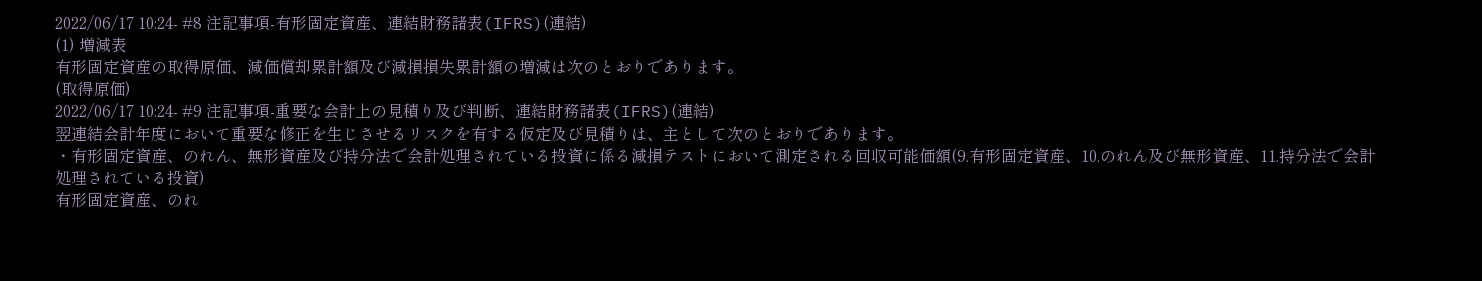2022/06/17 10:24- #8 注記事項-有形固定資産、連結財務諸表(IFRS)(連結)
(1) 増減表
有形固定資産の取得原価、減価償却累計額及び減損損失累計額の増減は次のとおりであります。
(取得原価)
2022/06/17 10:24- #9 注記事項-重要な会計上の見積り及び判断、連結財務諸表(IFRS)(連結)
翌連結会計年度において重要な修正を生じさせるリスクを有する仮定及び見積りは、主として次のとおりであります。
・有形固定資産、のれん、無形資産及び持分法で会計処理されている投資に係る減損テストにおいて測定される回収可能価額(9.有形固定資産、10.のれん及び無形資産、11.持分法で会計処理されている投資)
有形固定資産、のれ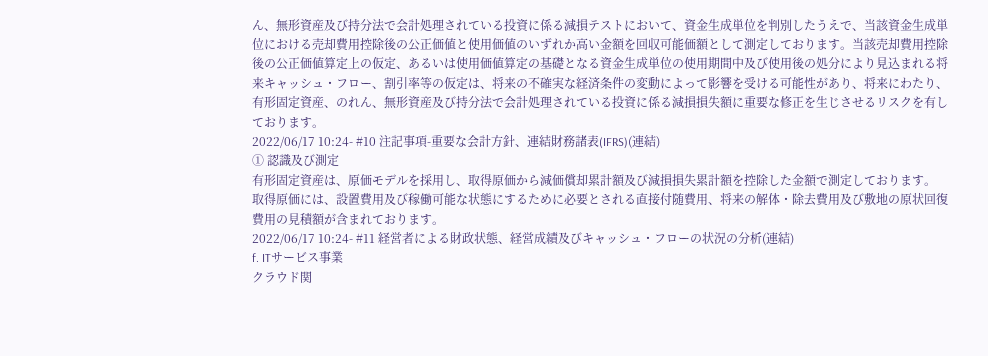ん、無形資産及び持分法で会計処理されている投資に係る減損テストにおいて、資金生成単位を判別したうえで、当該資金生成単位における売却費用控除後の公正価値と使用価値のいずれか高い金額を回収可能価額として測定しております。当該売却費用控除後の公正価値算定上の仮定、あるいは使用価値算定の基礎となる資金生成単位の使用期間中及び使用後の処分により見込まれる将来キャッシュ・フロー、割引率等の仮定は、将来の不確実な経済条件の変動によって影響を受ける可能性があり、将来にわたり、有形固定資産、のれん、無形資産及び持分法で会計処理されている投資に係る減損損失額に重要な修正を生じさせるリスクを有しております。
2022/06/17 10:24- #10 注記事項-重要な会計方針、連結財務諸表(IFRS)(連結)
① 認識及び測定
有形固定資産は、原価モデルを採用し、取得原価から減価償却累計額及び減損損失累計額を控除した金額で測定しております。
取得原価には、設置費用及び稼働可能な状態にするために必要とされる直接付随費用、将来の解体・除去費用及び敷地の原状回復費用の見積額が含まれております。
2022/06/17 10:24- #11 経営者による財政状態、経営成績及びキャッシュ・フローの状況の分析(連結)
f. ITサービス事業
クラウド関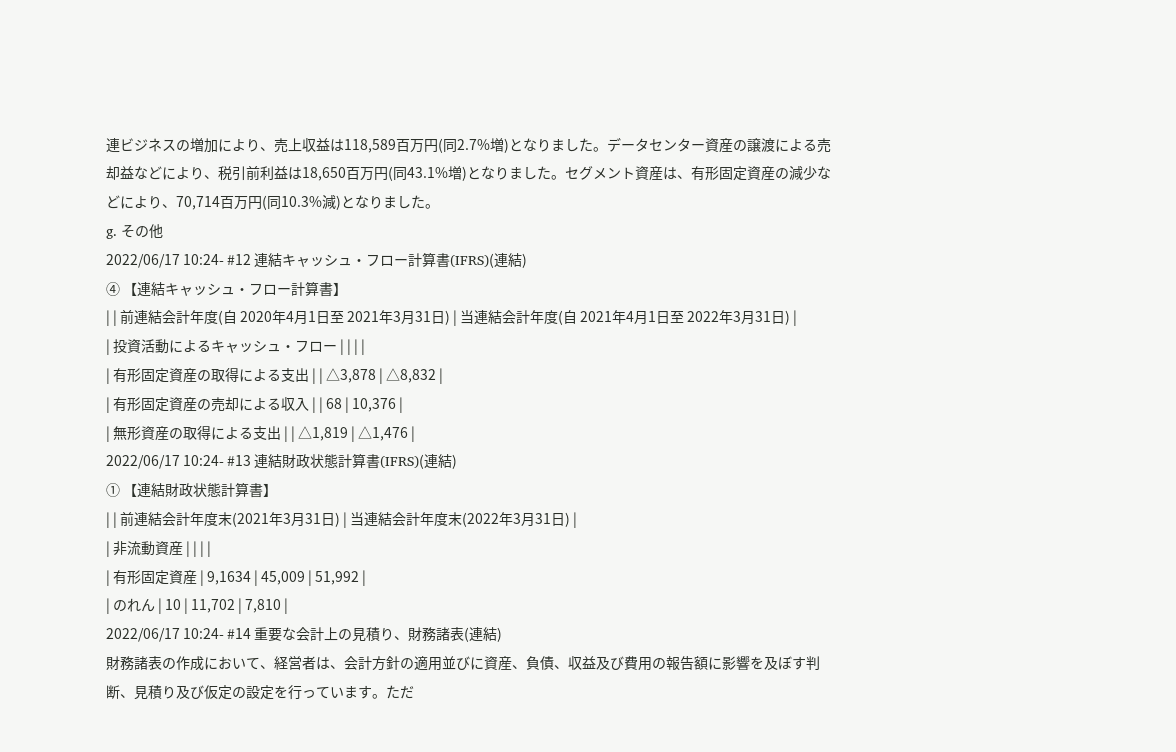連ビジネスの増加により、売上収益は118,589百万円(同2.7%増)となりました。データセンター資産の譲渡による売却益などにより、税引前利益は18,650百万円(同43.1%増)となりました。セグメント資産は、有形固定資産の減少などにより、70,714百万円(同10.3%減)となりました。
g. その他
2022/06/17 10:24- #12 連結キャッシュ・フロー計算書(IFRS)(連結)
④ 【連結キャッシュ・フロー計算書】
| | 前連結会計年度(自 2020年4月1日至 2021年3月31日) | 当連結会計年度(自 2021年4月1日至 2022年3月31日) |
| 投資活動によるキャッシュ・フロー | | | |
| 有形固定資産の取得による支出 | | △3,878 | △8,832 |
| 有形固定資産の売却による収入 | | 68 | 10,376 |
| 無形資産の取得による支出 | | △1,819 | △1,476 |
2022/06/17 10:24- #13 連結財政状態計算書(IFRS)(連結)
① 【連結財政状態計算書】
| | 前連結会計年度末(2021年3月31日) | 当連結会計年度末(2022年3月31日) |
| 非流動資産 | | | |
| 有形固定資産 | 9,1634 | 45,009 | 51,992 |
| のれん | 10 | 11,702 | 7,810 |
2022/06/17 10:24- #14 重要な会計上の見積り、財務諸表(連結)
財務諸表の作成において、経営者は、会計方針の適用並びに資産、負債、収益及び費用の報告額に影響を及ぼす判断、見積り及び仮定の設定を行っています。ただ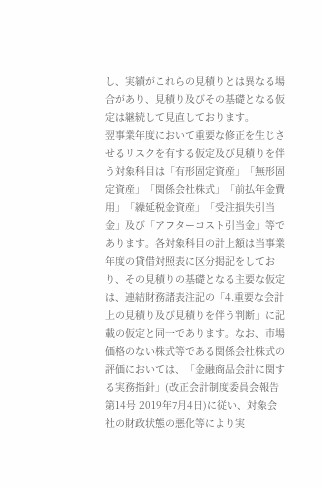し、実績がこれらの見積りとは異なる場合があり、見積り及びその基礎となる仮定は継続して見直しております。
翌事業年度において重要な修正を生じさせるリスクを有する仮定及び見積りを伴う対象科目は「有形固定資産」「無形固定資産」「関係会社株式」「前払年金費用」「繰延税金資産」「受注損失引当金」及び「アフターコスト引当金」等であります。各対象科目の計上額は当事業年度の貸借対照表に区分掲記をしており、その見積りの基礎となる主要な仮定は、連結財務諸表注記の「4.重要な会計上の見積り及び見積りを伴う判断」に記載の仮定と同一であります。なお、市場価格のない株式等である関係会社株式の評価においては、「金融商品会計に関する実務指針」(改正会計制度委員会報告第14号 2019年7月4日)に従い、対象会社の財政状態の悪化等により実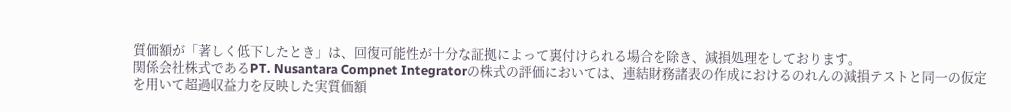質価額が「著しく低下したとき」は、回復可能性が十分な証拠によって裏付けられる場合を除き、減損処理をしております。
関係会社株式であるPT. Nusantara Compnet Integratorの株式の評価においては、連結財務諸表の作成におけるのれんの減損テストと同一の仮定を用いて超過収益力を反映した実質価額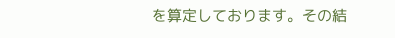を算定しております。その結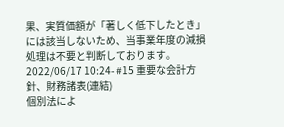果、実質価額が「著しく低下したとき」には該当しないため、当事業年度の減損処理は不要と判断しております。
2022/06/17 10:24- #15 重要な会計方針、財務諸表(連結)
個別法によ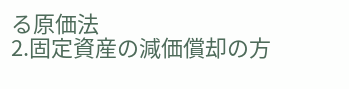る原価法
2.固定資産の減価償却の方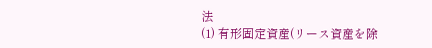法
(1) 有形固定資産(リース資産を除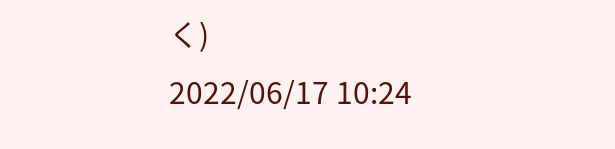く)
2022/06/17 10:24